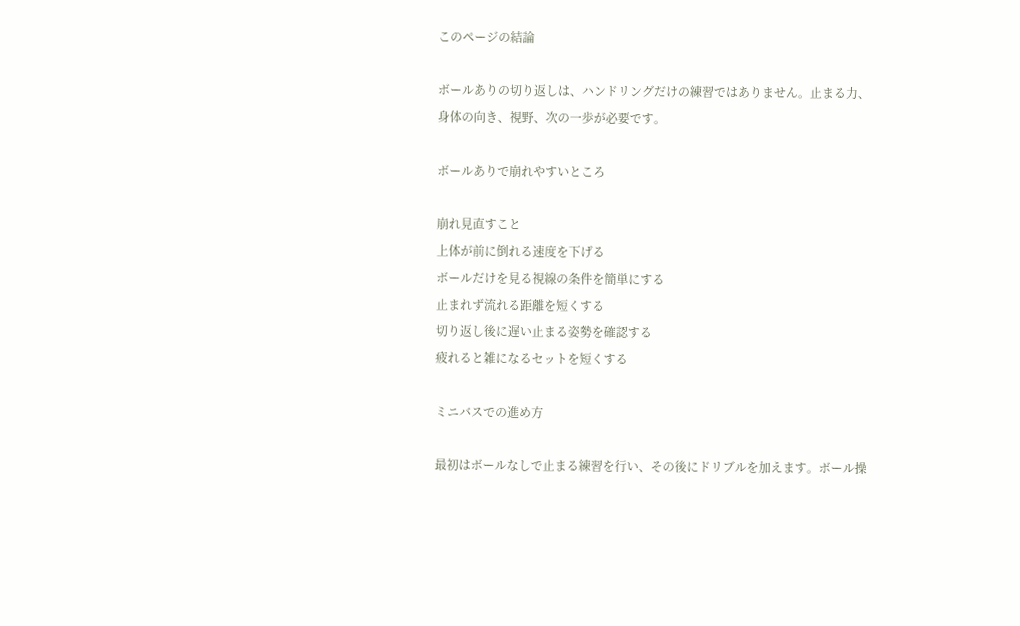このページの結論

ボールありの切り返しは、ハンドリングだけの練習ではありません。止まる力、身体の向き、視野、次の一歩が必要です。

ボールありで崩れやすいところ

崩れ見直すこと
上体が前に倒れる速度を下げる
ボールだけを見る視線の条件を簡単にする
止まれず流れる距離を短くする
切り返し後に遅い止まる姿勢を確認する
疲れると雑になるセットを短くする

ミニバスでの進め方

最初はボールなしで止まる練習を行い、その後にドリブルを加えます。ボール操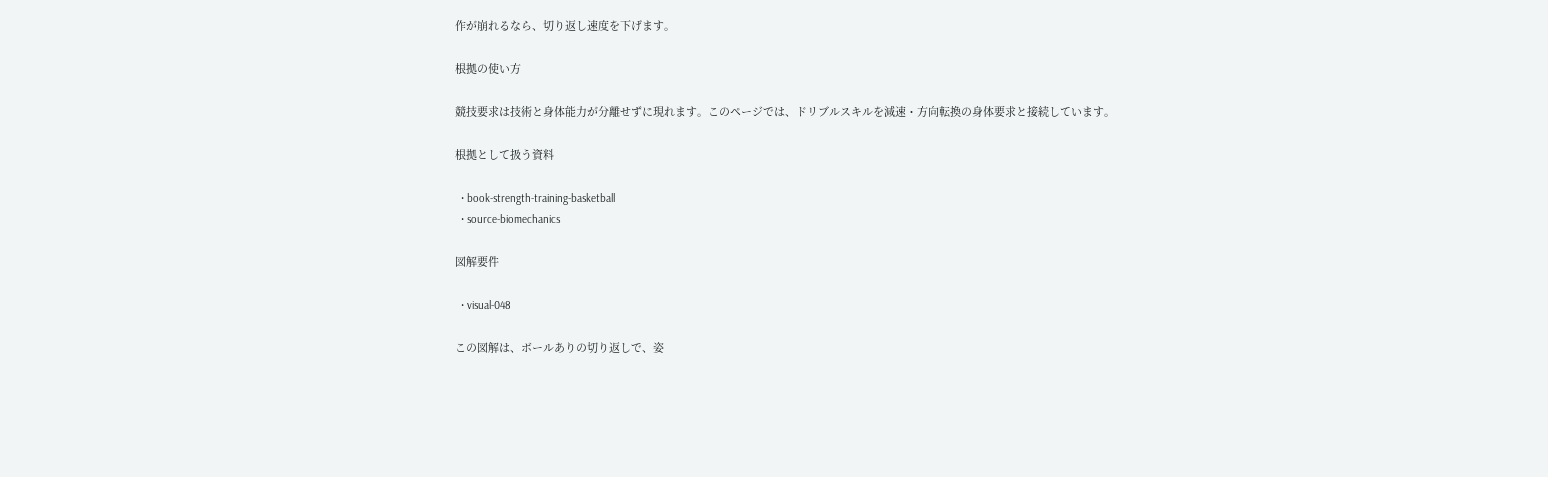作が崩れるなら、切り返し速度を下げます。

根拠の使い方

競技要求は技術と身体能力が分離せずに現れます。このページでは、ドリブルスキルを減速・方向転換の身体要求と接続しています。

根拠として扱う資料

  • book-strength-training-basketball
  • source-biomechanics

図解要件

  • visual-048

この図解は、ボールありの切り返しで、姿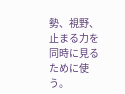勢、視野、止まる力を同時に見るために使う。